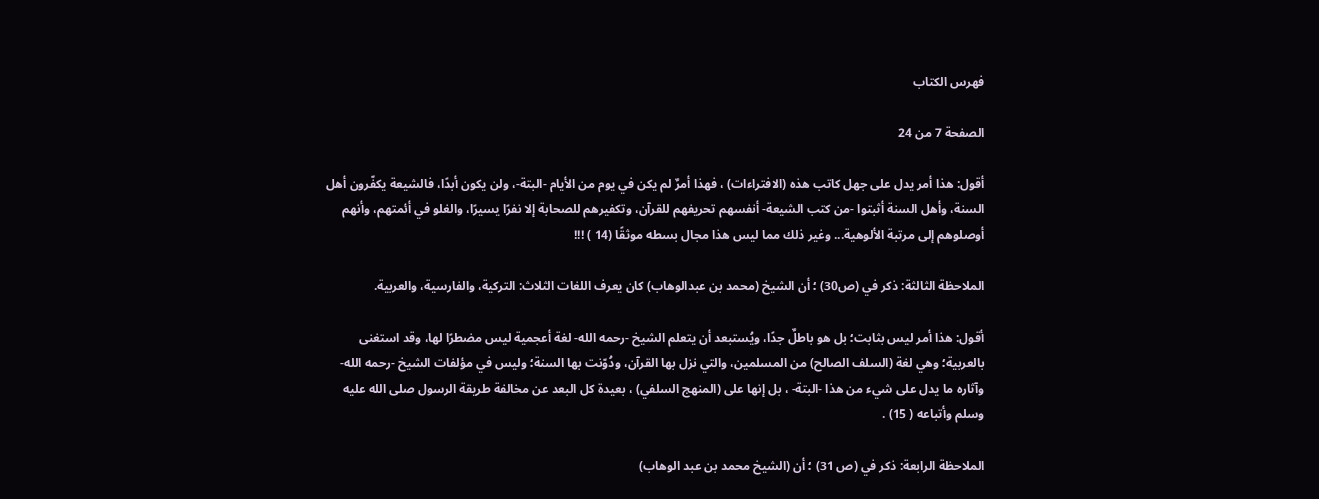فهرس الكتاب

الصفحة 7 من 24

أقول: هذا أمر يدل على جهل كاتب هذه (الافتراءات) ، فهذا أمرٌ لم يكن في يوم من الأيام -البتة-، ولن يكون أبدًا، فالشيعة يكفّرون أهل السنة، وأهل السنة أثبتوا -من كتب الشيعة- أنفسهم تحريفهم للقرآن، وتكفيرهم للصحابة إلا نفرًا يسيرًا، والغلو في أئمتهم، وأنهم أوصلوهم إلى مرتبة الألوهية... وغير ذلك مما ليس هذا مجال بسطه موثقًا (14 ) !!!

الملاحظة الثالثة: ذكر في (ص30) ؛ أن الشيخ (محمد بن عبدالوهاب) كان يعرف اللغات الثلاث: التركية، والفارسية، والعربية.

أقول: هذا أمر ليس بثابت؛ بل هو باطلٌ جدًا، ويُستبعد أن يتعلم الشيخ -رحمه الله- لغة أعجمية ليس مضطرًا لها، وقد استغنى بالعربية؛ وهي لغة (السلف الصالح) من المسلمين، والتي نزل بها القرآن، ودُوّنت بها السنة؛ وليس في مؤلفات الشيخ -رحمه الله- وآثاره ما يدل على شيء من هذا -البتة- ، بل إنها على (المنهج السلفي) ، بعيدة كل البعد عن مخالفة طريقة الرسول صلى الله عليه وسلم وأتباعه ( 15) .

الملاحظة الرابعة: ذكر في (ص 31) ؛ أن (الشيخ محمد بن عبد الوهاب)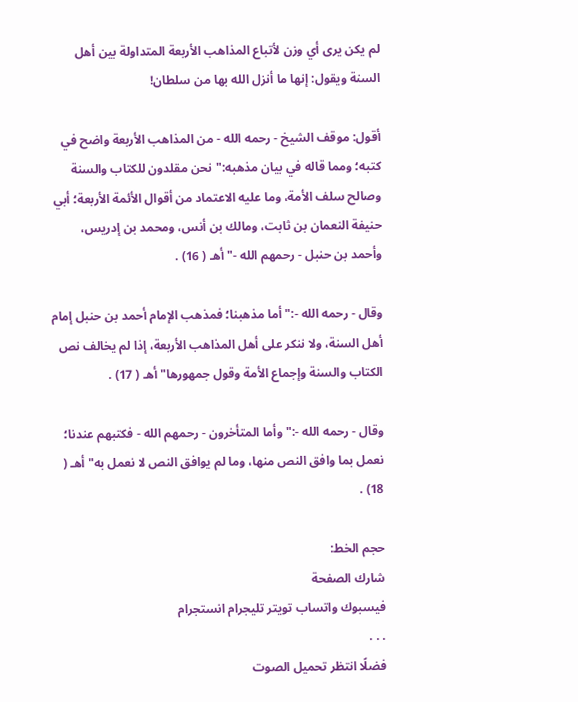لم يكن يرى أي وزن لأتباع المذاهب الأربعة المتداولة بين أهل السنة ويقول: إنها ما أنزل الله بها من سلطان!

أقول: موقف الشيخ - رحمه الله - من المذاهب الأربعة واضح في كتبه؛ ومما قاله في بيان مذهبه:"نحن مقلدون للكتاب والسنة وصالح سلف الأمة، وما عليه الاعتماد من أقوال الأئمة الأربعة؛ أبي حنيفة النعمان بن ثابت، ومالك بن أنس، ومحمد بن إدريس، وأحمد بن حنبل - رحمهم الله -"أهـ ( 16) .

وقال - رحمه الله -:"أما مذهبنا؛ فمذهب الإمام أحمد بن حنبل إمام أهل السنة، ولا ننكر على أهل المذاهب الأربعة، إذا لم يخالف نص الكتاب والسنة وإجماع الأمة وقول جمهورها"أهـ ( 17) .

وقال - رحمه الله -:"وأما المتأخرون - رحمهم الله - فكتبهم عندنا؛ نعمل بما وافق النص منها، وما لم يوافق النص لا نعمل به"أهـ ( 18) .

حجم الخط:
شارك الصفحة
فيسبوك واتساب تويتر تليجرام انستجرام
. . .
فضلًا انتظر تحميل الصوت